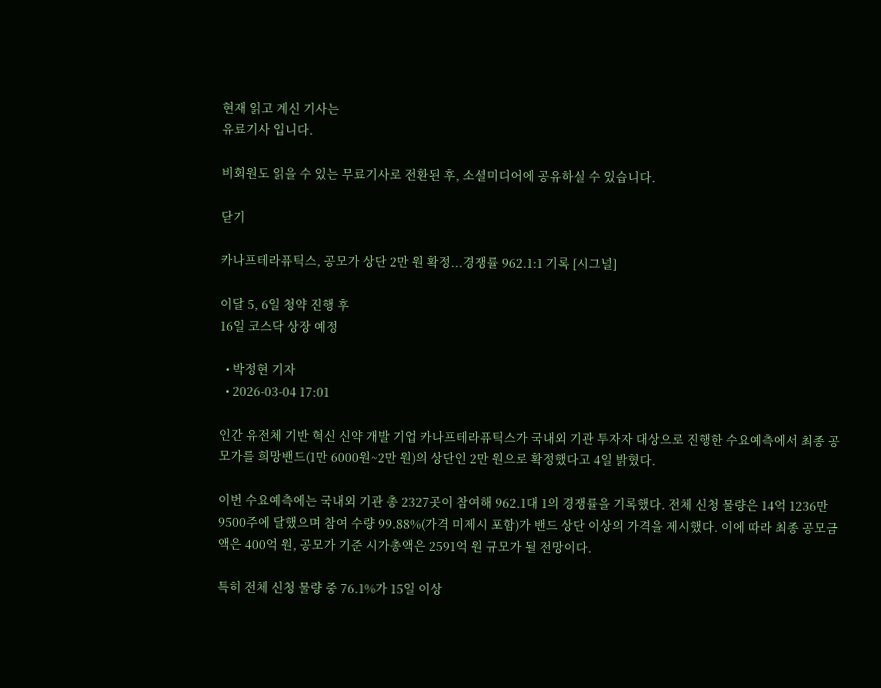현재 읽고 계신 기사는
유료기사 입니다.

비회원도 읽을 수 있는 무료기사로 전환된 후, 소셜미디어에 공유하실 수 있습니다.

닫기

카나프테라퓨틱스, 공모가 상단 2만 원 확정...경쟁률 962.1:1 기록 [시그널]

이달 5, 6일 청약 진행 후
16일 코스닥 상장 예정

  • 박정현 기자
  • 2026-03-04 17:01

인간 유전체 기반 혁신 신약 개발 기업 카나프테라퓨틱스가 국내외 기관 투자자 대상으로 진행한 수요예측에서 최종 공모가를 희망밴드(1만 6000원~2만 원)의 상단인 2만 원으로 확정했다고 4일 밝혔다.

이번 수요예측에는 국내외 기관 총 2327곳이 참여해 962.1대 1의 경쟁률을 기록했다. 전체 신청 물량은 14억 1236만 9500주에 달했으며 참여 수량 99.88%(가격 미제시 포함)가 밴드 상단 이상의 가격을 제시했다. 이에 따라 최종 공모금액은 400억 원, 공모가 기준 시가총액은 2591억 원 규모가 될 전망이다.

특히 전체 신청 물량 중 76.1%가 15일 이상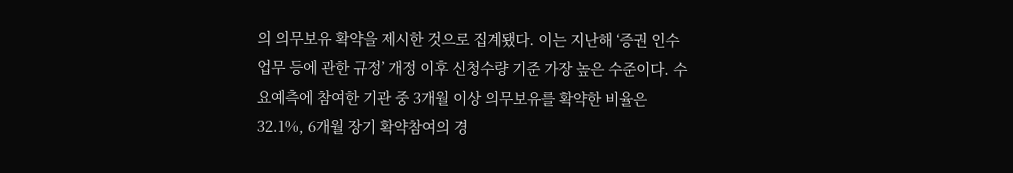의 의무보유 확약을 제시한 것으로 집계됐다. 이는 지난해 ‘증권 인수업무 등에 관한 규정’ 개정 이후 신청수량 기준 가장 높은 수준이다. 수요예측에 참여한 기관 중 3개월 이상 의무보유를 확약한 비율은 32.1%, 6개월 장기 확약참여의 경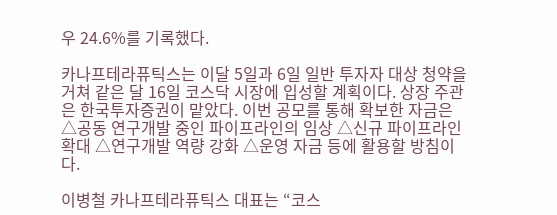우 24.6%를 기록했다.

카나프테라퓨틱스는 이달 5일과 6일 일반 투자자 대상 청약을 거쳐 같은 달 16일 코스닥 시장에 입성할 계획이다. 상장 주관은 한국투자증권이 맡았다. 이번 공모를 통해 확보한 자금은 △공동 연구개발 중인 파이프라인의 임상 △신규 파이프라인 확대 △연구개발 역량 강화 △운영 자금 등에 활용할 방침이다.

이병철 카나프테라퓨틱스 대표는 “코스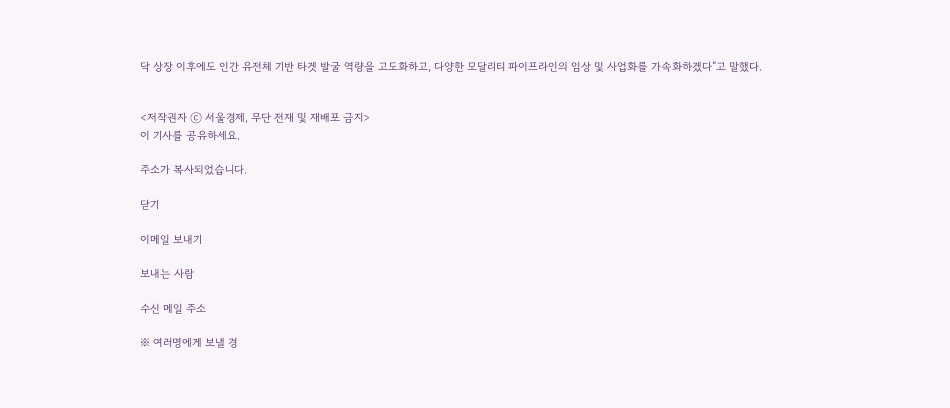닥 상장 이후에도 인간 유전체 기반 타겟 발굴 역량을 고도화하고, 다양한 모달리티 파이프라인의 임상 및 사업화를 가속화하겠다”고 말했다.


<저작권자 ⓒ 서울경제, 무단 전재 및 재배포 금지>
이 기사를 공유하세요.

주소가 복사되었습니다.

닫기

이메일 보내기

보내는 사람

수신 메일 주소

※ 여러명에게 보낼 경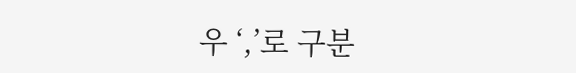우 ‘,’로 구분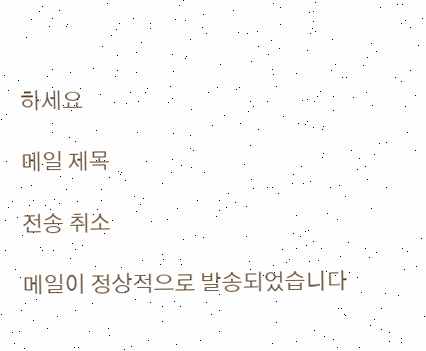하세요

메일 제목

전송 취소

메일이 정상적으로 발송되었습니다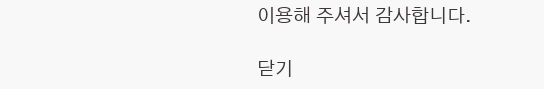이용해 주셔서 감사합니다.

닫기